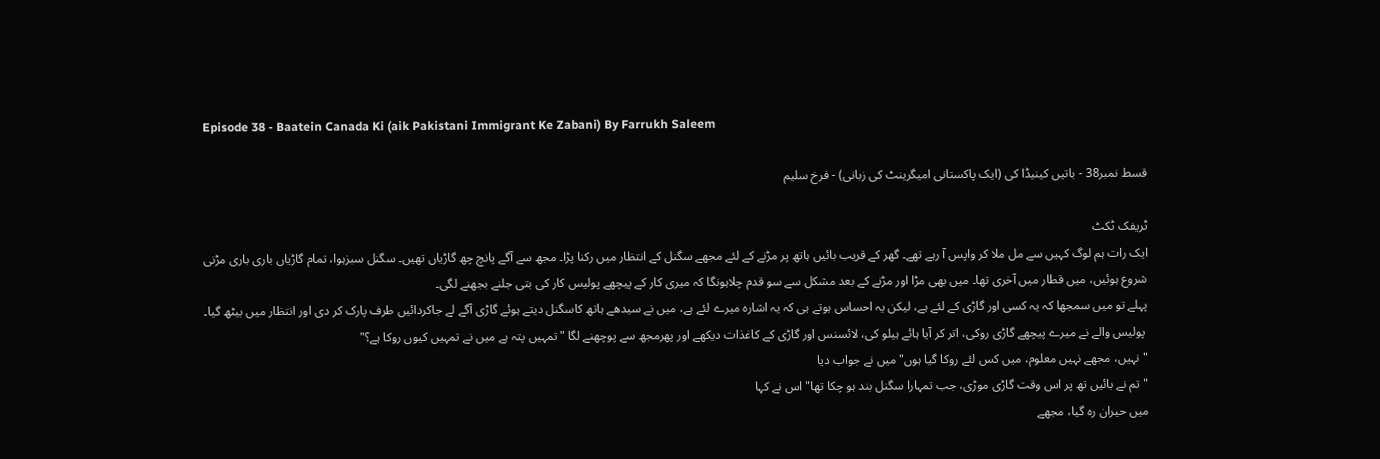Episode 38 - Baatein Canada Ki (aik Pakistani Immigrant Ke Zabani) By Farrukh Saleem

قسط نمبر38 - باتیں کینیڈا کی (ایک پاکستانی امیگرینٹ کی زبانی) - فرخ سلیم

ٹریفک ٹکٹ
ایک رات ہم لوگ کہیں سے مل ملا کر واپس آ رہے تھے۔ گھر کے قریب بائیں ہاتھ پر مڑنے کے لئے مجھے سگنل کے انتظار میں رکنا پڑا۔ مجھ سے آگے پانچ چھ گاڑیاں تھیں۔ سگنل سبزہوا، تمام گاڑیاں باری باری مڑنی شروع ہوئیں، میں قطار میں آخری تھا۔ میں بھی مڑا اور مڑنے کے بعد مشکل سے سو قدم چلاہونگا کہ میری کار کے پیچھے پولیس کار کی بتی جلنے بجھنے لگی۔
پہلے تو میں سمجھا کہ یہ کسی اور گاڑی کے لئے ہے، لیکن یہ احساس ہوتے ہی کہ یہ اشارہ میرے لئے ہے، میں نے سیدھے ہاتھ کاسگنل دیتے ہوئے گاڑی آگے لے جاکردائیں طرف پارک کر دی اور انتظار میں بیٹھ گیا۔
 پولیس والے نے میرے پیچھے گاڑی روکی، اتر کر آیا ہائے ہیلو کی، لائسنس اور گاڑی کے کاغذات دیکھے اور پھرمجھ سے پوچھنے لگا "تمہیں پتہ ہے میں نے تمہیں کیوں روکا ہے؟"
" نہیں، مجھے نہیں معلوم، میں کس لئے روکا گیا ہوں" میں نے جواب دیا
" تم نے بائیں تھ پر اس وقت گاڑی موڑی، جب تمہارا سگنل بند ہو چکا تھا" اس نے کہا
میں حیران رہ گیا، مجھے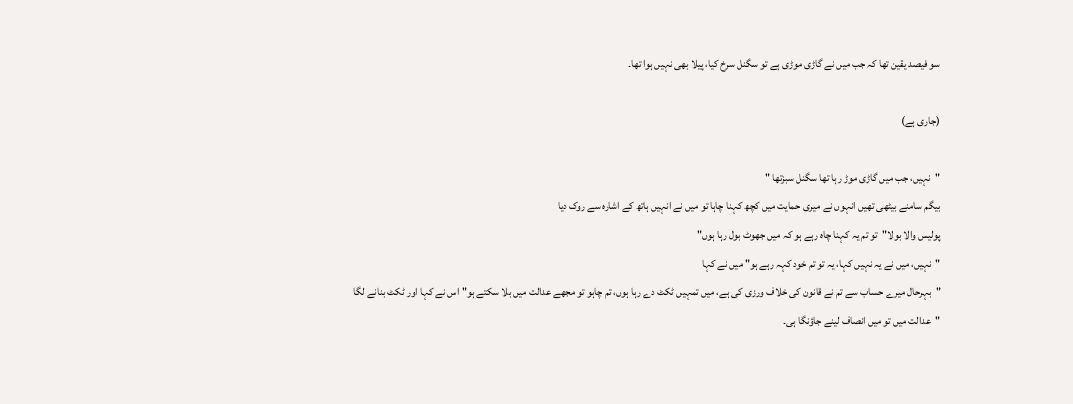سو فیصد یقین تھا کہ جب میں نے گاڑی موڑی ہے تو سگنل سرخ کیا، پیلا بھی نہیں ہوا تھا۔

(جاری ہے)

"نہیں، جب میں گاڑی موڑ رہا تھا سگنل سبزتھا "
بیگم سامنے بیٹھی تھیں انہوں نے میری حمایت میں کچھ کہنا چاہا تو میں نے انہیں ہاتھ کے اشارہ سے روک دیا
پولیس والا بولا"تو تم یہ کہنا چاہ رہے ہو کہ میں جھوٹ بول رہا ہوں"
"نہیں، میں نے یہ نہیں کہا، یہ تو تم خود کہہ رہے ہو" میں نے کہا
"بہرحال میرے حساب سے تم نے قانون کی خلاف ورزی کی ہے، میں تمہیں ٹکٹ دے رہا ہوں، تم چاہو تو مجھے عدالت میں بلا سکتے ہو"اس نے کہا اور ٹکٹ بنانے لگا
"عدالت میں تو میں انصاف لینے جاؤنگا ہی۔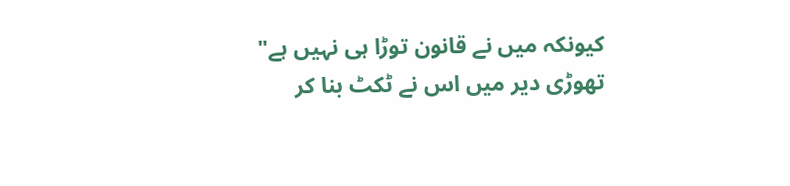کیونکہ میں نے قانون توڑا ہی نہیں ہے"
تھوڑی دیر میں اس نے ٹکٹ بنا کر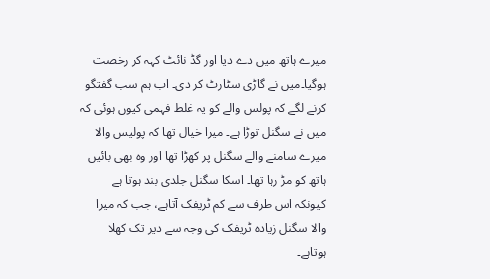میرے ہاتھ میں دے دیا اور گڈ نائٹ کہہ کر رخصت ہوگیا۔میں نے گاڑی سٹارٹ کر دی۔ اب ہم سب گفتگو کرنے لگے کہ پولس والے کو یہ غلط فہمی کیوں ہوئی کہ میں نے سگنل توڑا ہے۔ میرا خیال تھا کہ پولیس والا میرے سامنے والے سگنل پر کھڑا تھا اور وہ بھی بائیں ہاتھ کو مڑ رہا تھا۔ اسکا سگنل جلدی بند ہوتا ہے کیونکہ اس طرف سے کم ٹریفک آتاہے، جب کہ میرا والا سگنل زیادہ ٹریفک کی وجہ سے دیر تک کھلا ہوتاہے۔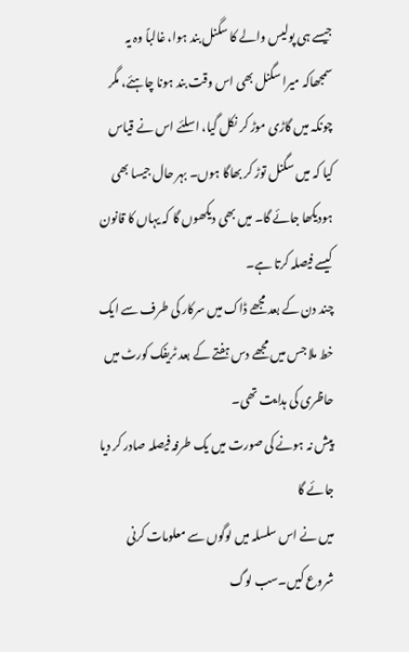جیسے ہی پولیس والے کا سگنل بند ہوا، غالباً وہ یہ سمجھاکہ میرا سگنل بھی اس وقت بند ہونا چاہئے، مگر چونکہ میں گاڑی موڑ کر نکل گیا، اسلئے اس نے قیاس کیا کہ میں سگنل توڑ کر بھاگا ہوں۔ بہر حال جیسا بھی ہودیکھا جائے گا۔ میں بھی دیکھوں گا کہ یہاں کا قانون کیسے فیصلہ کرتا ہے۔
چند دن کے بعد مجھے ڈاک میں سرکار کی طرف سے ایک خط ملا جس میں مجھے دس ہفتے کے بعد ٹریفک کورٹ میں حاظری کی ہدایت تھی۔
پیش نہ ہونے کی صورت میں یک طرفہ فیصلہ صادر کر دیا جائے گا
میں نے اس سلسلہ میں لوگوں سے معلومات کرنی شروع کیں۔سب لوگ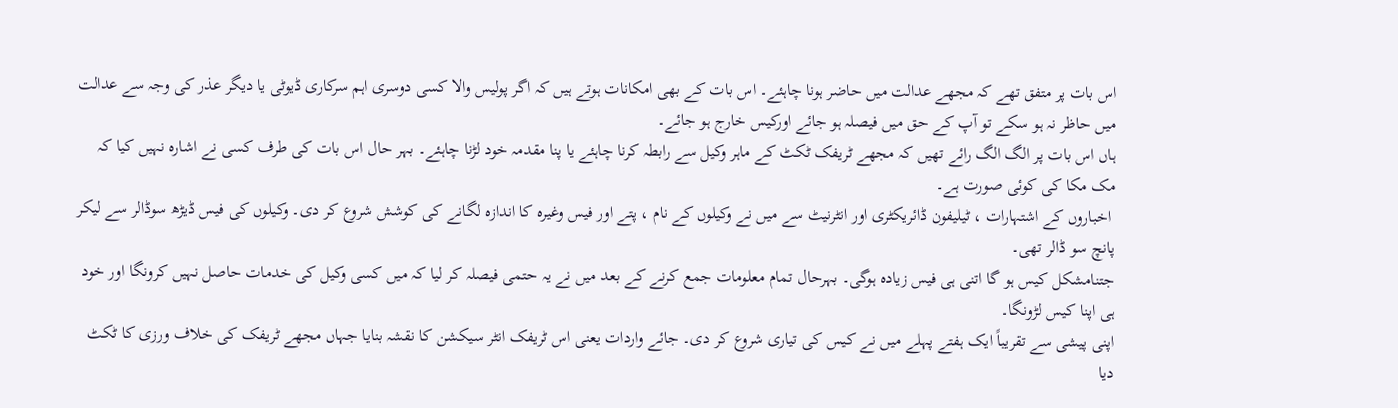اس بات پر متفق تھے کہ مجھے عدالت میں حاضر ہونا چاہئے۔ اس بات کے بھی امکانات ہوتے ہیں کہ اگر پولیس والا کسی دوسری اہم سرکاری ڈیوٹی یا دیگر عذر کی وجہ سے عدالت میں حاظر نہ ہو سکے تو آپ کے حق میں فیصلہ ہو جائے اورکیس خارج ہو جائے۔
ہاں اس بات پر الگ الگ رائے تھیں کہ مجھے ٹریفک ٹکٹ کے ماہر وکیل سے رابطہ کرنا چاہئے یا پنا مقدمہ خود لڑنا چاہئے۔ بہر حال اس بات کی طرف کسی نے اشارہ نہیں کیا کہ مک مکا کی کوئی صورت ہے۔
 اخباروں کے اشتہارات ، ٹیلیفون ڈائریکٹری اور انٹرنیٹ سے میں نے وکیلوں کے نام ، پتے اور فیس وغیرہ کا اندازہ لگانے کی کوشش شروع کر دی۔ وکیلوں کی فیس ڈیڑھ سوڈالر سے لیکر پانچ سو ڈالر تھی۔
جتنامشکل کیس ہو گا اتنی ہی فیس زیادہ ہوگی۔ بہرحال تمام معلومات جمع کرنے کے بعد میں نے یہ حتمی فیصلہ کر لیا کہ میں کسی وکیل کی خدمات حاصل نہیں کرونگا اور خود ہی اپنا کیس لڑونگا۔
اپنی پیشی سے تقریباً ایک ہفتے پہلے میں نے کیس کی تیاری شروع کر دی۔ جائے واردات یعنی اس ٹریفک انٹر سیکشن کا نقشہ بنایا جہاں مجھے ٹریفک کی خلاف ورزی کا ٹکٹ دیا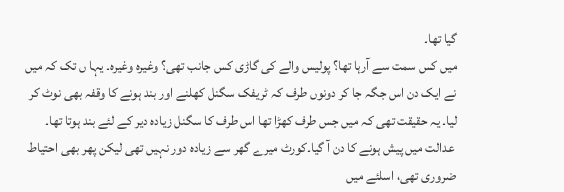گیا تھا۔
میں کس سمت سے آرہا تھا؟ پولیس والے کی گاڑی کس جانب تھی؟ وغیرہ وغیرہ۔ یہا ں تک کہ میں نے ایک دن اس جگہ جا کر دونوں طرف کہ ٹریفک سگنل کھلنے اور بند ہونے کا وقفہ بھی نوٹ کر لیا۔ یہ حقیقت تھی کہ میں جس طرف کھڑا تھا اس طرف کا سگنل زیادہ دیر کے لئے بند ہوتا تھا۔
 عدالت میں پیش ہونے کا دن آ گیا۔کورٹ میرے گھر سے زیادہ دور نہیں تھی لیکن پھر بھی احتیاط ضروری تھی، اسلئے میں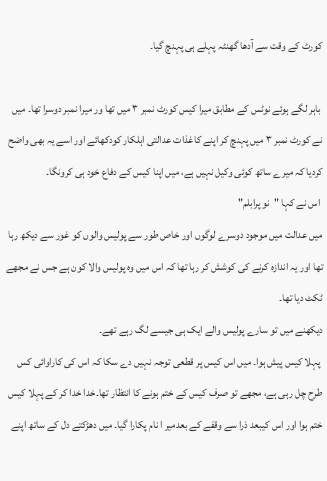کورٹ کے وقت سے آدھا گھنٹہ پہلے ہی پہنچ گیا۔

 باہر لگے ہوئے نوٹس کے مطابق میرا کیس کورٹ نمبر ۳ میں تھا ور میرا نمبر دوسرا تھا۔ میں نے کورٹ نمبر ۳ میں پہنچ کر اپنے کاغذات عدالتی اہلکار کودکھائے اور اسے یہ بھی واضح کردیا کہ میرے ساتھ کوئی وکیل نہیں ہے، میں اپنا کیس کے دفاع خود ہی کرونگا۔
 اس نے کہا "نو پرابلم"
میں عدالت میں موجود دوسرے لوگوں اور خاص طور سے پولیس والوں کو غور سے دیکھ رہا تھا اور یہ اندازہ کرنے کی کوشش کر رہا تھا کہ اس میں وہ پولیس والا کون ہے جس نے مجھے ٹکٹ دیا تھا۔
دیکھنے میں تو سارے پولیس والے ایک ہی جیسے لگ رہے تھے۔
 پہلا کیس پیش ہوا۔ میں اس کیس پر قطعی توجہ نہیں دے سکا کہ اس کی کاراوائی کس طرح چل رہی ہے، مجھے تو صرف کیس کے ختم ہونے کا انتظار تھا۔خدا خدا کر کے پہلا کیس ختم ہوا اور اس کیبعد ذرا سے وقفے کے بعدمیر ا نام پکارا گیا۔ میں دھڑکتے دل کے ساتھ اپنے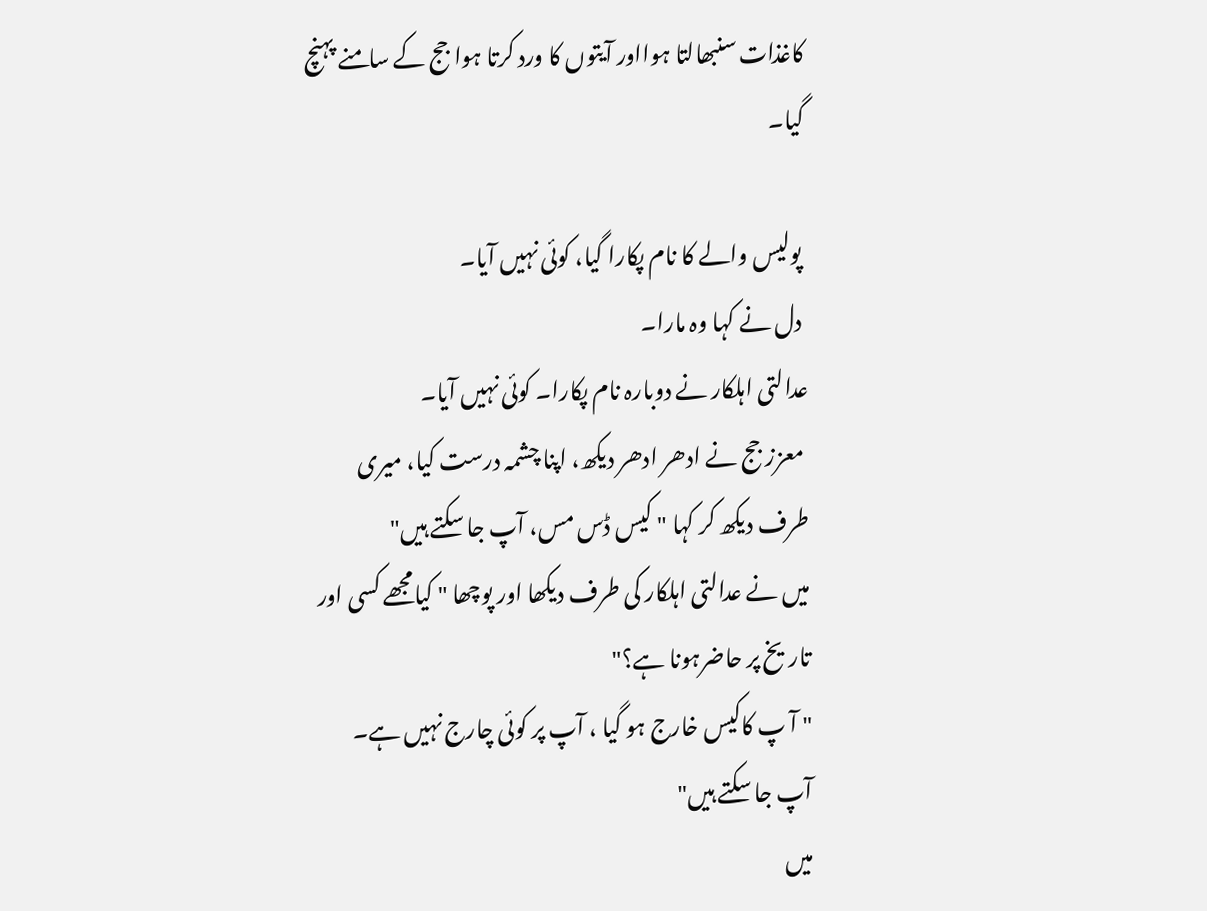کاغذات سنبھالتا ہوااور آیتوں کا ورد کرتا ہوا جج کے سامنے پہنچ گیا۔

 پولیس والے کا نام پکارا گیا، کوئی نہیں آیا۔
 دل نے کہا وہ مارا۔
عدالتی اہلکار نے دوبارہ نام پکارا۔ کوئی نہیں آیا۔
 معزز جج نے ادھر ادھر دیکھ، اپنا چشمہ درست کیا، میری طرف دیکھ کر کہا " کیس ڈس مس، آپ جا سکتے ہیں"
میں نے عدالتی اہلکار کی طرف دیکھا اور پوچھا " کیامجھے کسی اور تاریخ پر حاضرہونا ہے؟"
" آ پ کاکیس خارج ہو گیا ، آپ پر کوئی چارج نہیں ہے۔
آپ جا سکتے ہیں"
میں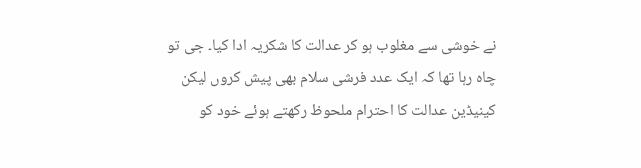نے خوشی سے مغلوب ہو کر عدالت کا شکریہ ادا کیا۔ جی تو چاہ رہا تھا کہ ایک عدد فرشی سلام بھی پیش کروں لیکن کینیڈین عدالت کا احترام ملحوظ رکھتے ہوئے خود کو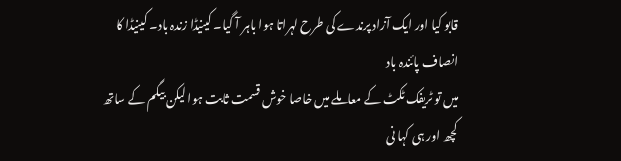قابو کیا اور ایک آزاد پرندے کی طرح لہراتا ہوا باہر آ گیا۔ کینیڈا زندہ باد۔ کینیڈا کا انصاف پائندہ باد
میں تو ٹریفک ٹکٹ کے معاملے میں خاصا خوش قسمت ثابت ہوا لیکن بیگم کے ساتھ کچھ اور ہی کہا نی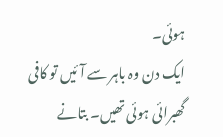ہوئی۔
ایک دن وہ باہر سے آئیں تو کافی گھبرائی ہوئی تھیں۔ بتانے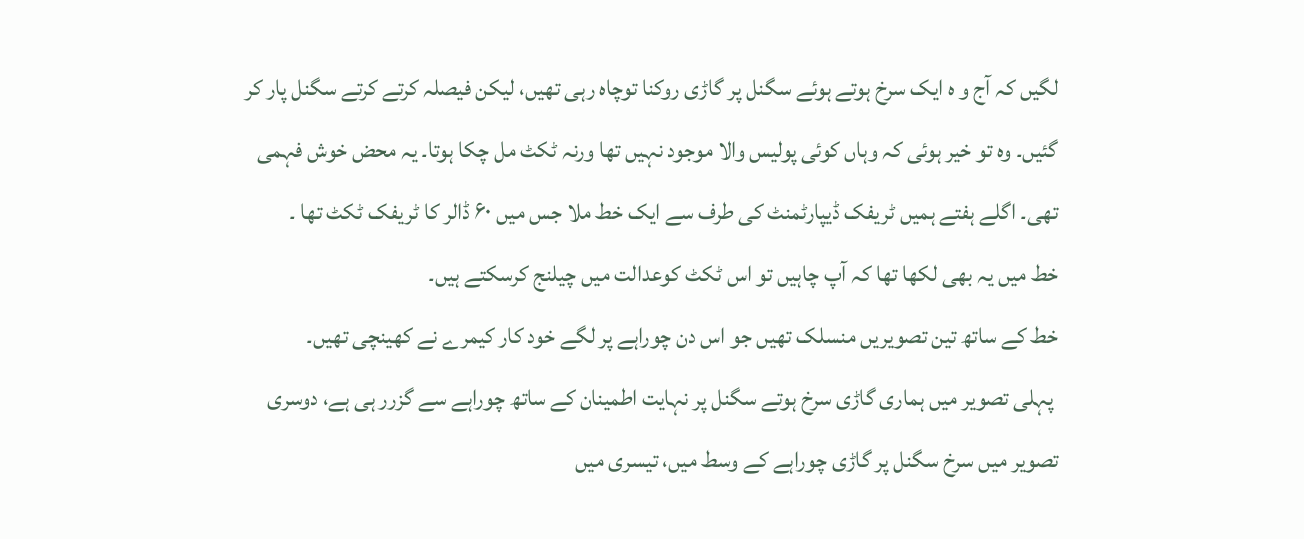لگیں کہ آج و ہ ایک سرخ ہوتے ہوئے سگنل پر گاڑی روکنا توچاہ رہی تھیں، لیکن فیصلہ کرتے کرتے سگنل پار کر گئیں۔ وہ تو خیر ہوئی کہ وہاں کوئی پولیس والا موجود نہیں تھا ورنہ ٹکٹ مل چکا ہوتا۔ یہ محض خوش فہمی تھی۔ اگلے ہفتے ہمیں ٹریفک ڈیپارٹمنٹ کی طرف سے ایک خط ملا جس میں ۶۰ ڈالر کا ٹریفک ٹکٹ تھا ۔
خط میں یہ بھی لکھا تھا کہ آپ چاہیں تو اس ٹکٹ کوعدالت میں چیلنج کرسکتے ہیں۔
خط کے ساتھ تین تصویریں منسلک تھیں جو اس دن چوراہے پر لگے خود کار کیمرے نے کھینچی تھیں۔
 پہلی تصویر میں ہماری گاڑی سرخ ہوتے سگنل پر نہایت اطمینان کے ساتھ چوراہے سے گزرر ہی ہے، دوسری تصویر میں سرخ سگنل پر گاڑی چوراہے کے وسط میں، تیسری میں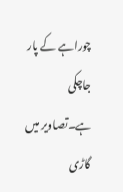چوراہے کے پار جاچکی ہے۔تصاویر میں گاڑی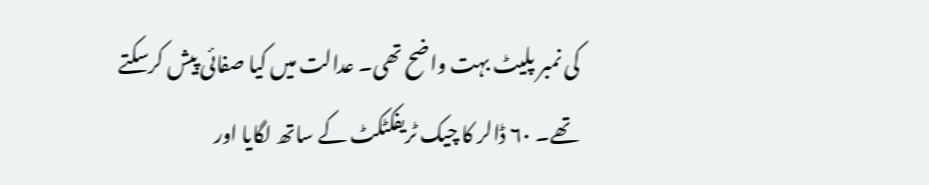کی نمبر پلیٹ بہت واضح تھی۔ عدالت میں کیا صفائی پیش کرسکتے تھے۔ ۶۰ ڈالر کا چیک ٹریفکٹکٹ کے ساتھ لگایا اور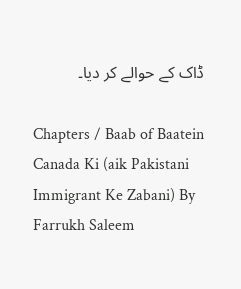ڈاک کے حوالے کر دیا۔

Chapters / Baab of Baatein Canada Ki (aik Pakistani Immigrant Ke Zabani) By Farrukh Saleem